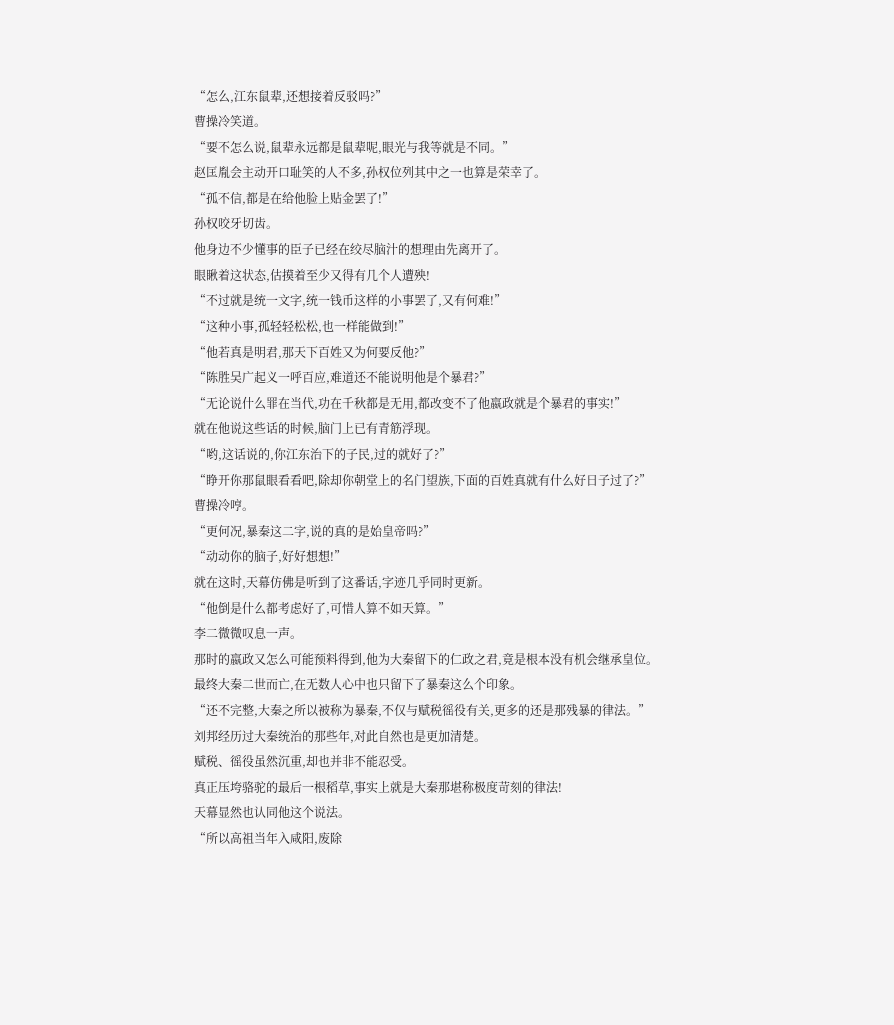“怎么,江东鼠辈,还想接着反驳吗?”
曹操冷笑道。
“要不怎么说,鼠辈永远都是鼠辈呢,眼光与我等就是不同。”
赵匡胤会主动开口耻笑的人不多,孙权位列其中之一也算是荣幸了。
“孤不信,都是在给他脸上贴金罢了!”
孙权咬牙切齿。
他身边不少懂事的臣子已经在绞尽脑汁的想理由先离开了。
眼瞅着这状态,估摸着至少又得有几个人遭殃!
“不过就是统一文字,统一钱币这样的小事罢了,又有何难!”
“这种小事,孤轻轻松松,也一样能做到!”
“他若真是明君,那天下百姓又为何要反他?”
“陈胜吴广起义一呼百应,难道还不能说明他是个暴君?”
“无论说什么罪在当代,功在千秋都是无用,都改变不了他嬴政就是个暴君的事实!”
就在他说这些话的时候,脑门上已有青筋浮现。
“哟,这话说的,你江东治下的子民,过的就好了?”
“睁开你那鼠眼看看吧,除却你朝堂上的名门望族,下面的百姓真就有什么好日子过了?”
曹操冷哼。
“更何况,暴秦这二字,说的真的是始皇帝吗?”
“动动你的脑子,好好想想!”
就在这时,天幕仿佛是听到了这番话,字迹几乎同时更新。
“他倒是什么都考虑好了,可惜人算不如天算。”
李二微微叹息一声。
那时的嬴政又怎么可能预料得到,他为大秦留下的仁政之君,竟是根本没有机会继承皇位。
最终大秦二世而亡,在无数人心中也只留下了暴秦这么个印象。
“还不完整,大秦之所以被称为暴秦,不仅与赋税徭役有关,更多的还是那残暴的律法。”
刘邦经历过大秦统治的那些年,对此自然也是更加清楚。
赋税、徭役虽然沉重,却也并非不能忍受。
真正压垮骆驼的最后一根稻草,事实上就是大秦那堪称极度苛刻的律法!
天幕显然也认同他这个说法。
“所以高祖当年入咸阳,废除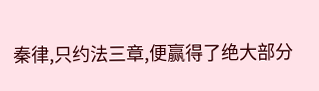秦律,只约法三章,便赢得了绝大部分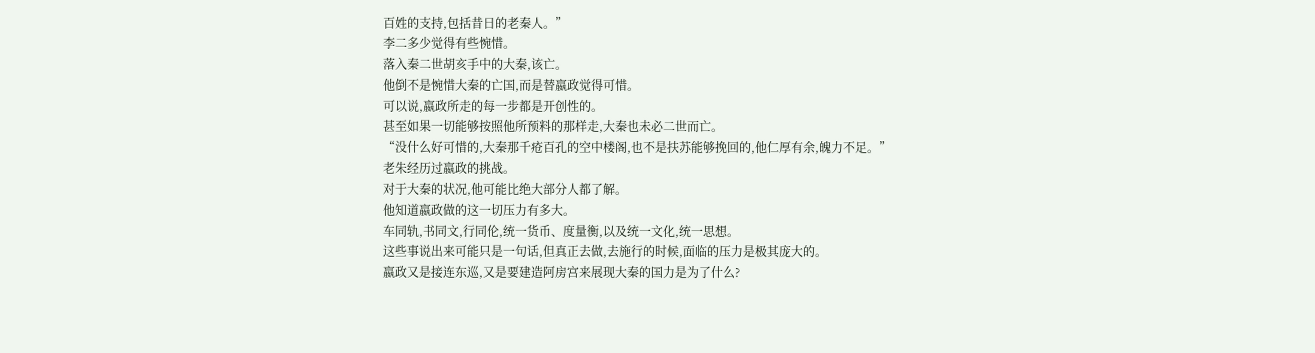百姓的支持,包括昔日的老秦人。”
李二多少觉得有些惋惜。
落入秦二世胡亥手中的大秦,该亡。
他倒不是惋惜大秦的亡国,而是替嬴政觉得可惜。
可以说,嬴政所走的每一步都是开创性的。
甚至如果一切能够按照他所预料的那样走,大秦也未必二世而亡。
“没什么好可惜的,大秦那千疮百孔的空中楼阁,也不是扶苏能够挽回的,他仁厚有余,魄力不足。”
老朱经历过嬴政的挑战。
对于大秦的状况,他可能比绝大部分人都了解。
他知道嬴政做的这一切压力有多大。
车同轨,书同文,行同伦,统一货币、度量衡,以及统一文化,统一思想。
这些事说出来可能只是一句话,但真正去做,去施行的时候,面临的压力是极其庞大的。
嬴政又是接连东巡,又是要建造阿房宫来展现大秦的国力是为了什么?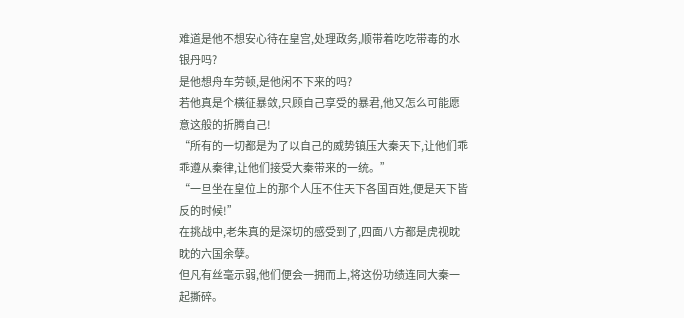难道是他不想安心待在皇宫,处理政务,顺带着吃吃带毒的水银丹吗?
是他想舟车劳顿,是他闲不下来的吗?
若他真是个横征暴敛,只顾自己享受的暴君,他又怎么可能愿意这般的折腾自己!
“所有的一切都是为了以自己的威势镇压大秦天下,让他们乖乖遵从秦律,让他们接受大秦带来的一统。”
“一旦坐在皇位上的那个人压不住天下各国百姓,便是天下皆反的时候!”
在挑战中,老朱真的是深切的感受到了,四面八方都是虎视眈眈的六国余孽。
但凡有丝毫示弱,他们便会一拥而上,将这份功绩连同大秦一起撕碎。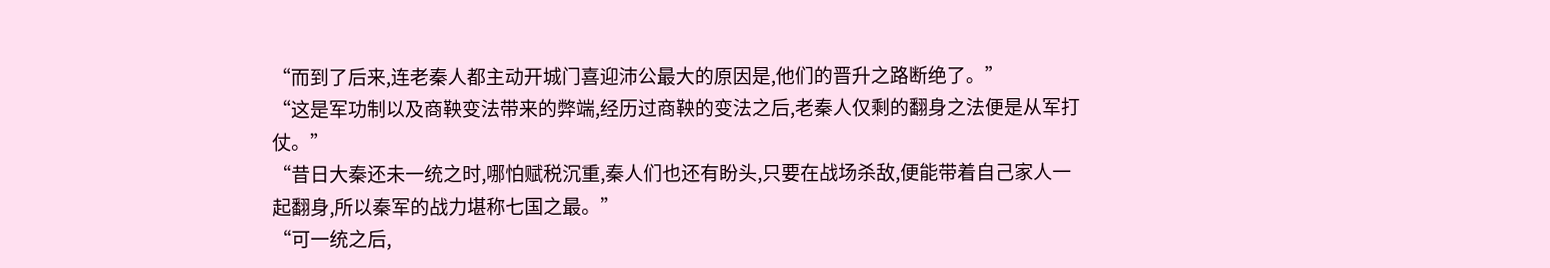“而到了后来,连老秦人都主动开城门喜迎沛公最大的原因是,他们的晋升之路断绝了。”
“这是军功制以及商鞅变法带来的弊端,经历过商鞅的变法之后,老秦人仅剩的翻身之法便是从军打仗。”
“昔日大秦还未一统之时,哪怕赋税沉重,秦人们也还有盼头,只要在战场杀敌,便能带着自己家人一起翻身,所以秦军的战力堪称七国之最。”
“可一统之后,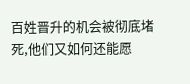百姓晋升的机会被彻底堵死,他们又如何还能愿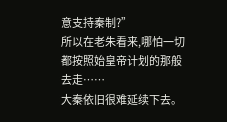意支持秦制?”
所以在老朱看来,哪怕一切都按照始皇帝计划的那般去走……
大秦依旧很难延续下去。